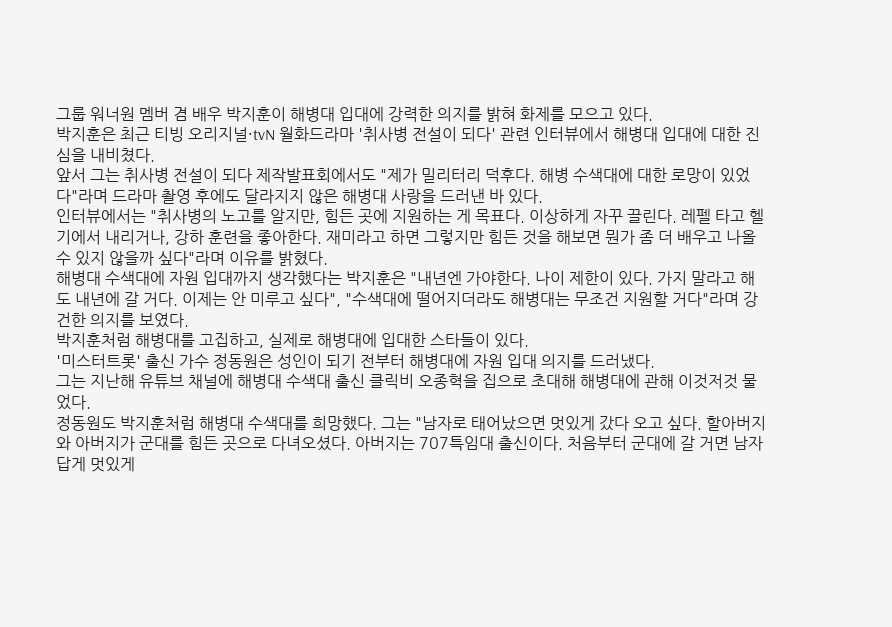그룹 워너원 멤버 겸 배우 박지훈이 해병대 입대에 강력한 의지를 밝혀 화제를 모으고 있다.
박지훈은 최근 티빙 오리지널·tvN 월화드라마 '취사병 전설이 되다' 관련 인터뷰에서 해병대 입대에 대한 진심을 내비쳤다.
앞서 그는 취사병 전설이 되다 제작발표회에서도 "제가 밀리터리 덕후다. 해병 수색대에 대한 로망이 있었다"라며 드라마 촬영 후에도 달라지지 않은 해병대 사랑을 드러낸 바 있다.
인터뷰에서는 "취사병의 노고를 알지만, 힘든 곳에 지원하는 게 목표다. 이상하게 자꾸 끌린다. 레펠 타고 헬기에서 내리거나, 강하 훈련을 좋아한다. 재미라고 하면 그렇지만 힘든 것을 해보면 뭔가 좀 더 배우고 나올 수 있지 않을까 싶다"라며 이유를 밝혔다.
해병대 수색대에 자원 입대까지 생각했다는 박지훈은 "내년엔 가야한다. 나이 제한이 있다. 가지 말라고 해도 내년에 갈 거다. 이제는 안 미루고 싶다", "수색대에 떨어지더라도 해병대는 무조건 지원할 거다"라며 강건한 의지를 보였다.
박지훈처럼 해병대를 고집하고, 실제로 해병대에 입대한 스타들이 있다.
'미스터트롯' 출신 가수 정동원은 성인이 되기 전부터 해병대에 자원 입대 의지를 드러냈다.
그는 지난해 유튜브 채널에 해병대 수색대 출신 클릭비 오종혁을 집으로 초대해 해병대에 관해 이것저것 물었다.
정동원도 박지훈처럼 해병대 수색대를 희망했다. 그는 "남자로 태어났으면 멋있게 갔다 오고 싶다. 할아버지와 아버지가 군대를 힘든 곳으로 다녀오셨다. 아버지는 707특임대 출신이다. 처음부터 군대에 갈 거면 남자답게 멋있게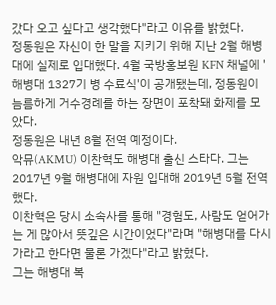갔다 오고 싶다고 생각했다"라고 이유를 밝혔다.
정동원은 자신이 한 말을 지키기 위해 지난 2월 해병대에 실제로 입대했다. 4월 국방홍보원 KFN 채널에 '해병대 1327기 병 수료식'이 공개됐는데, 정동원이 늠름하게 거수경례를 하는 장면이 포착돼 화제를 모았다.
정동원은 내년 8월 전역 예정이다.
악뮤(AKMU) 이찬혁도 해병대 출신 스타다. 그는 2017년 9월 해병대에 자원 입대해 2019년 5월 전역했다.
이찬혁은 당시 소속사를 통해 "경험도, 사람도 얻어가는 게 많아서 뜻깊은 시간이었다"라며 "해병대를 다시 가라고 한다면 물론 가겠다"라고 밝혔다.
그는 해병대 복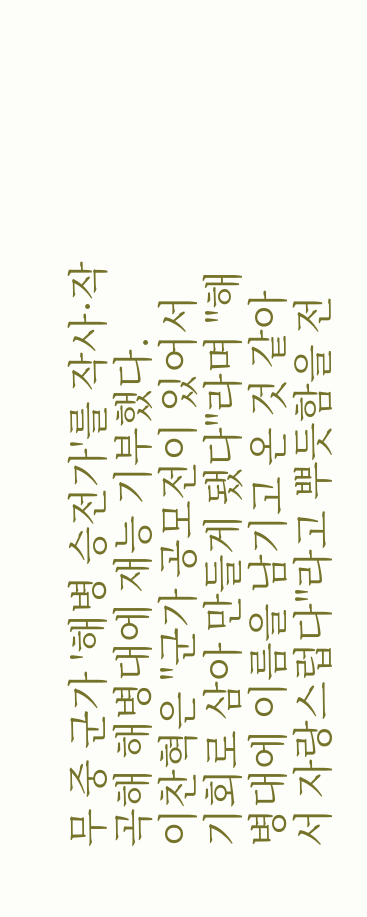무 중 군가 '해병 승전가'를 작사·작곡해 해병대에 재능 기부했다.
이찬혁은 "군가 공모전이 있어서 기회로 삼아 만들게 됐다"라며 "해병대에 이름을 남기고 온 것 같아서 자랑스럽다"라고 뿌듯함을 전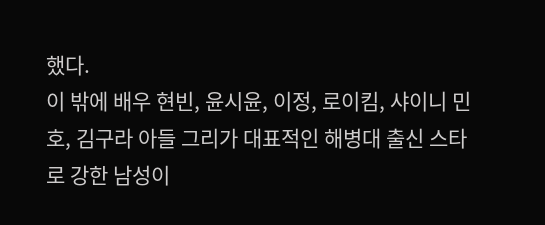했다.
이 밖에 배우 현빈, 윤시윤, 이정, 로이킴, 샤이니 민호, 김구라 아들 그리가 대표적인 해병대 출신 스타로 강한 남성이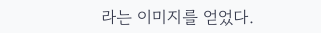라는 이미지를 얻었다.